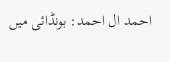احمد ال احمد: بونڈائی میں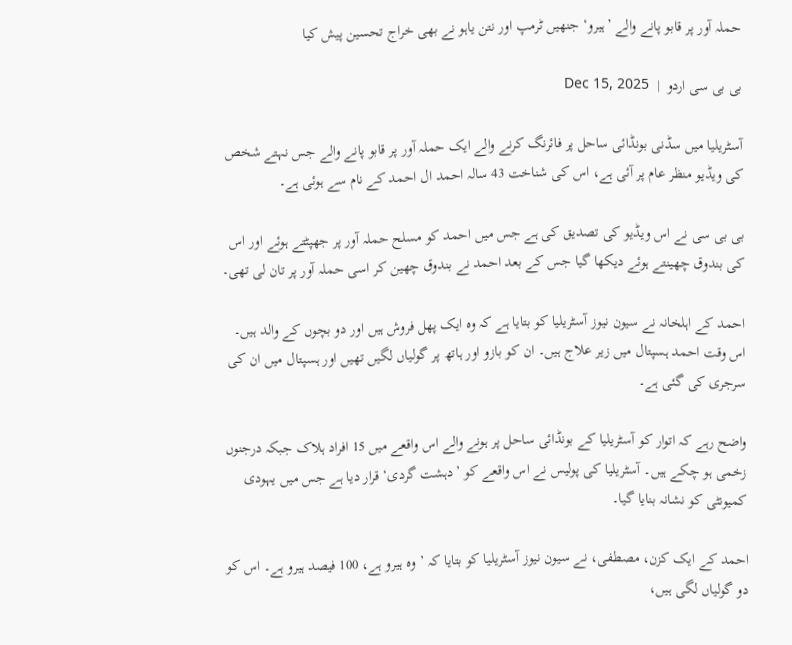حملہ آور پر قابو پانے والے ’ہیرو‘ جنھیں ٹرمپ اور نتن یاہو نے بھی خراج تحسین پیش کیا

بی بی سی اردو  |  Dec 15, 2025

آسٹریلیا میں سڈنی بونڈائی ساحل پر فائرنگ کرنے والے ایک حملہ آور پر قابو پانے والے جس نہتے شخص کی ویڈیو منظر عام پر آئی ہے، اس کی شناخت 43 سالہ احمد ال احمد کے نام سے ہوئی ہے۔

بی بی سی نے اس ویڈیو کی تصدیق کی ہے جس میں احمد کو مسلح حملہ آور پر جھپٹتے ہوئے اور اس کی بندوق چھینتے ہوئے دیکھا گیا جس کے بعد احمد نے بندوق چھین کر اسی حملہ آور پر تان لی تھی۔

احمد کے اہلخانہ نے سیون نیوز آسٹریلیا کو بتایا ہے کہ وہ ایک پھل فروش ہیں اور دو بچوں کے والد ہیں۔ اس وقت احمد ہسپتال میں زیر علاج ہیں۔ ان کو بازو اور ہاتھ پر گولیاں لگیں تھیں اور ہسپتال میں ان کی سرجری کی گئی ہے۔

واضح رہے کہ اتوار کو آسٹریلیا کے بونڈائی ساحل پر ہونے والے اس واقعے میں 15 افراد ہلاک جبکہ درجنوں زخمی ہو چکے ہیں۔ آسٹریلیا کی پولیس نے اس واقعے کو ’دہشت گردی‘ قرار دیا ہے جس میں یہودی کمیونٹی کو نشانہ بنایا گیا۔

احمد کے ایک کزن، مصطفی، نے سیون نیوز آسٹریلیا کو بتایا کہ ’وہ ہیرو ہے، 100 فیصد ہیرو ہے۔ اس کو دو گولیاں لگی ہیں،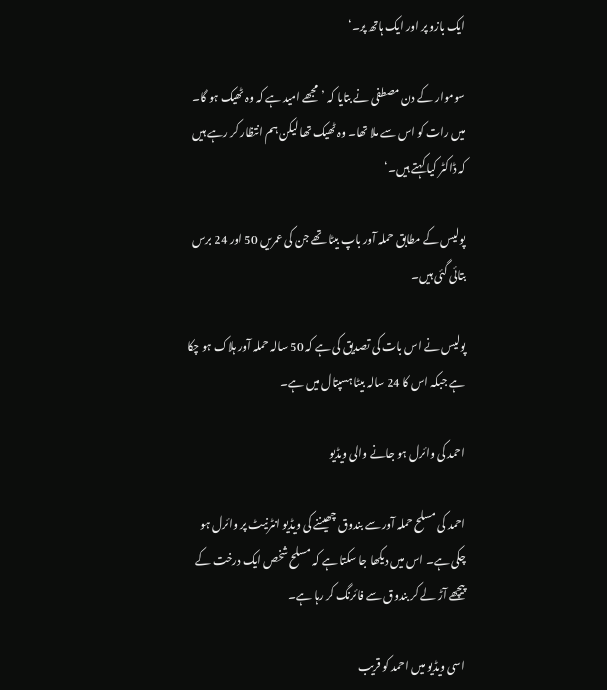ایک بازو پر اور ایک ہاتھ پر۔‘

سوموار کے دن مصطفی نے بتایا کہ ’مجھے امید ہے کہ وہ ٹھیک ہو گا۔ میں رات کو اس سے ملا تھا۔ وہ ٹھیک تھا لیکن ہم انتظار کر رہے ہیں کہ ڈاکٹر کیا کہتے ہیں۔‘

پولیس کے مطابق حملہ آور باپ بیٹا تھے جن کی عمریں 50 اور 24 برس بتائی گئی ہیں۔

پولیس نے اس بات کی تصدیق کی ہے کہ 50 سالہ حملہ آور ہلاک ہو چکا ہے جبکہ اس کا 24 سالہ بیٹا ہسپتال میں ہے۔

احمد کی وائرل ہو جانے والی ویڈیو

احمد کی مسلح حملہ آور سے بندوق چھیننے کی ویڈیو انٹرنیٹ پر وائرل ہو چکی ہے۔ اس میں دیکھا جا سکتا ہے کہ مسلح شخص ایک درخت کے پیچھے آڑ لے کر بندوق سے فائرنگ کر رہا ہے۔

اسی ویڈیو میں احمد کو قریب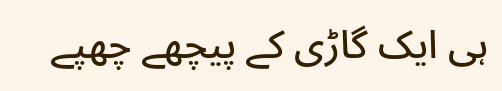ہی ایک گاڑی کے پیچھے چھپے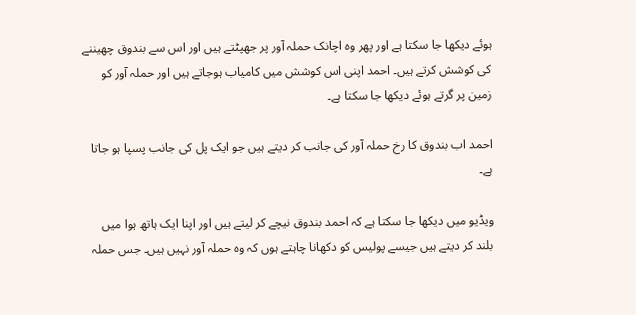ہوئے دیکھا جا سکتا ہے اور پھر وہ اچانک حملہ آور پر جھپٹتے ہیں اور اس سے بندوق چھیننے کی کوشش کرتے ہیں۔ احمد اپنی اس کوشش میں کامیاب ہوجاتے ہیں اور حملہ آور کو زمین پر گرتے ہوئے دیکھا جا سکتا ہے۔

احمد اب بندوق کا رخ حملہ آور کی جانب کر دیتے ہیں جو ایک پل کی جانب پسپا ہو جاتا ہے۔

ویڈیو میں دیکھا جا سکتا ہے کہ احمد بندوق نیچے کر لیتے ہیں اور اپنا ایک ہاتھ ہوا میں بلند کر دیتے ہیں جیسے پولیس کو دکھانا چاہتے ہوں کہ وہ حملہ آور نہیں ہیں۔ جس حملہ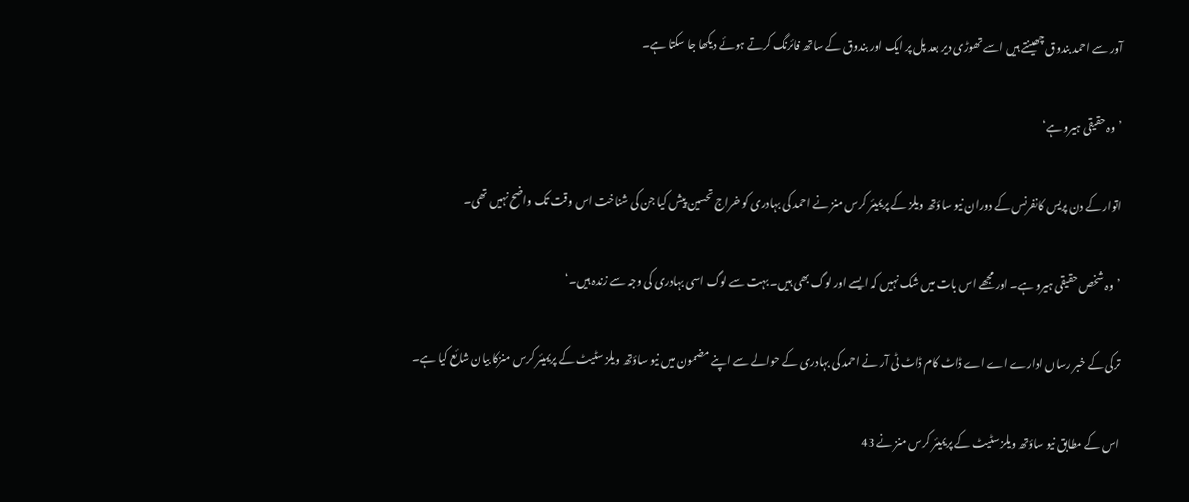آور سے احمد بندوق چھینتے ہیں اسے تھوڑی دیر بعد پل پر ایک اور بندوق کے ساتھ فائرنگ کرتے ہوئے دیکھا جا سکتا ہے۔

’وہ حقیقی ہیرو ہے‘

اتوار کے دن پریس کانفرنس کے دوران نیو ساؤتھ ویلز کے پریمیئر کرس منز نے احمد کی بہادری کو خراج تحسین پیش کیا جن کی شناخت اس وقت تک واضح نہیں تھی۔

’وہ شخص حقیقی ہیرو ہے۔ اور مجھے اس بات میں شک نہیں کہ ایسے اور لوگ بھی ہیں۔ بہت سے لوگ اسی بہادری کی وجہ سے زندہ ہیں۔‘

ترکی کے خبر رساں ادارے اے اے ڈاٹ کام ڈاٹ ٹی آر نے احمد کی بہادری کے حوالے سے اپنے مضمون میں نیو ساؤتھ ویلز سٹیٹ کے پریمیئر کرس منزکا بیان شائع کیا ہے۔

اس کے مطابق نیو ساؤتھ ویلز سٹیٹ کے پریمیئر کرس منز نے 43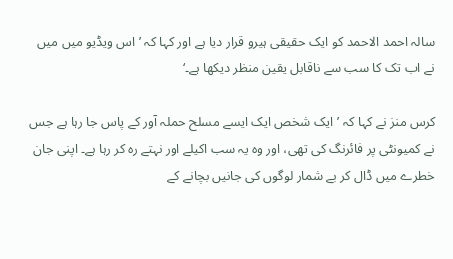سالہ احمد الاحمد کو ایک حقیقی ہیرو قرار دیا ہے اور کہا کہ ’اس ویڈیو میں میں نے اب تک کا سب سے ناقابل یقین منظر دیکھا ہے۔‘

کرس منز نے کہا کہ ’ایک شخص ایک ایسے مسلح حملہ آور کے پاس جا رہا ہے جس نے کمیونٹی پر فائرنگ کی تھی، اور وہ یہ سب اکیلے اور نہتے رہ کر رہا ہے۔ اپنی جان خطرے میں ڈال کر بے شمار لوگوں کی جانیں بچانے کے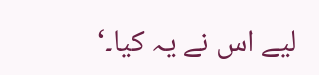لیے اس نے یہ کیا۔‘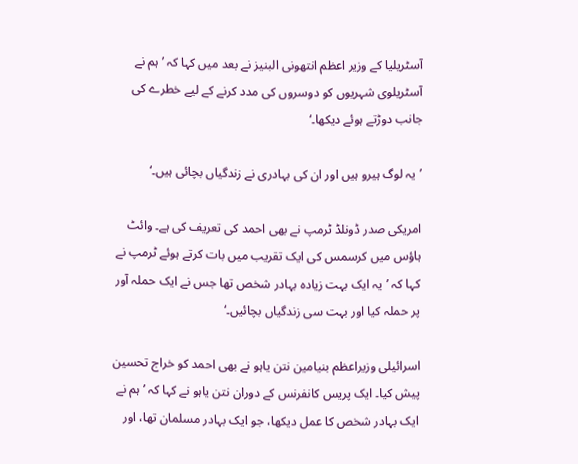آسٹریلیا کے وزیر اعظم انتھونی البنیز نے بعد میں کہا کہ ’ہم نے آسٹریلوی شہریوں کو دوسروں کی مدد کرنے کے لیے خطرے کی جانب دوڑتے ہوئے دیکھا۔‘

’یہ لوگ ہیرو ہیں اور ان کی بہادری نے زندگیاں بچائی ہیں۔‘

امریکی صدر ڈونلڈ ٹرمپ نے بھی احمد کی تعریف کی ہے۔ وائٹ ہاؤس میں کرسمس کی ایک تقریب میں بات کرتے ہوئے ٹرمپ نے کہا کہ ’یہ ایک بہت زیادہ بہادر شخص تھا جس نے ایک حملہ آور پر حملہ کیا اور بہت سی زندگیاں بچائیں۔‘

اسرائیلی وزیراعظم بنیامین نتن یاہو نے بھی احمد کو خراج تحسین پیش کیا۔ ایک پریس کانفرنس کے دوران نتن یاہو نے کہا کہ ’ہم نے ایک بہادر شخص کا عمل دیکھا، جو ایک بہادر مسلمان تھا، اور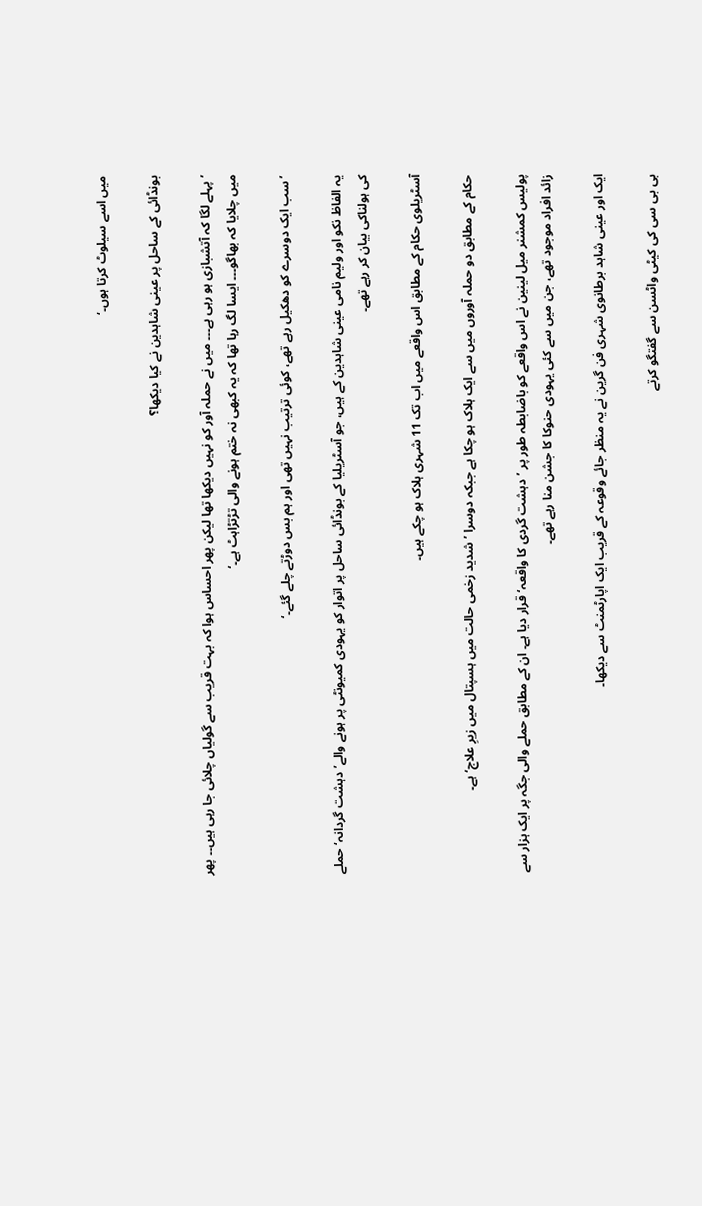میں اسے سیلوٹ کرتا ہوں۔‘

بونڈائی کے ساحل پر عینی شاہدین نے کیا دیکھا؟

’پہلے لگا کہ آتشبازی ہو رہی ہے۔۔۔ میں نے حملہ آور کو نہیں دیکھا تھا لیکن پھر احساس ہوا کہ بہت قریب سے گولیاں چلائی جا رہی ہیں۔۔ پھر میں چلایا کہ بھاگو۔۔۔ ایسا لگ رہا تھا کہ یہ کبھی نہ ختم ہونے والی تڑتڑاہٹ ہے۔‘

’سب ایک دوسرے کو دھکیل رہے تھے، کوئی ترتیب نہیں تھی اور ہم بس دوڑتے چلے گئے۔‘

یہ الفاظ نکو اور ولیم نامی عینی شاہدین کے ہیں، جو آسٹریلیا کے بونڈائی ساحل پر اتوار کو یہودی کمیونٹی پر ہونے والے’دہشت گردانہ‘ حملے کی ہولناکی بیان کر رہے تھے۔

آسٹریلوی حکام کے مطابق اس واقعے میں اب تک 11 شہری ہلاک ہو چکے ہیں۔

حکام کے مطابق دو حملہ آوروں میں سے ایک ہلاک ہو چکا ہے جبکہ دوسرا ’شدید زخمی حالت میں ہسپتال میں زیرِ علاج‘ ہے۔

پولیس کمشنر میل لینین نے اس واقعے کو باضابطہ طور پر ’دہشت گردی کا واقعہ‘ قرار دیا ہے۔ ان کے مطابق حملے والی جگہ پر ایک ہزار سے زائد افراد موجود تھے، جن میں سے کئی یہودی حنوکا کا جشن منا رہے تھے۔

ایک اور عینی شاہد برطانوی شہری فن گرین نے یہ منظر جائے وقوعہ کے قریب ایک اپارٹمنٹ سے دیکھا۔

بی بی سی کی کیٹی واٹسن سے گفتگو کرتے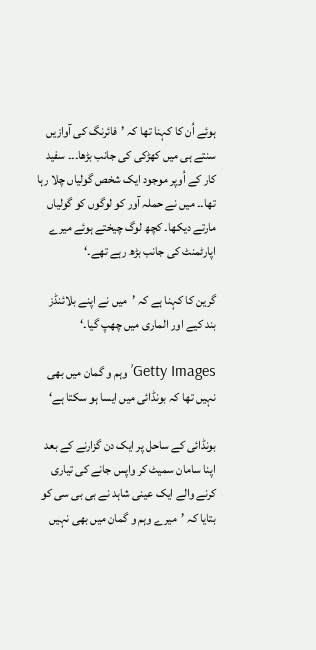ہوئے اُن کا کہنا تھا کہ ’فائرنگ کی آوازیں سنتے ہی میں کھڑکی کی جانب بڑھا۔۔۔ سفید کار کے اُوپر موجود ایک شخص گولیاں چلا رہا تھا۔۔ میں نے حملہ آور کو لوگوں کو گولیاں مارتے دیکھا۔ کچھ لوگ چیختے ہوئے میرے اپارٹمنٹ کی جانب بڑھ رہے تھے۔‘

گرین کا کہنا ہے کہ ’میں نے اپنے بلائنڈز بند کیے اور الماری میں چھپ گیا۔‘

Getty Images’وہم و گمان میں بھی نہیں تھا کہ بونڈائی میں ایسا ہو سکتا ہے‘

بونڈائی کے ساحل پر ایک دن گزارنے کے بعد اپنا سامان سمیٹ کر واپس جانے کی تیاری کرنے والے ایک عینی شاہد نے بی بی سی کو بتایا کہ ’میرے وہم و گمان میں بھی نہیں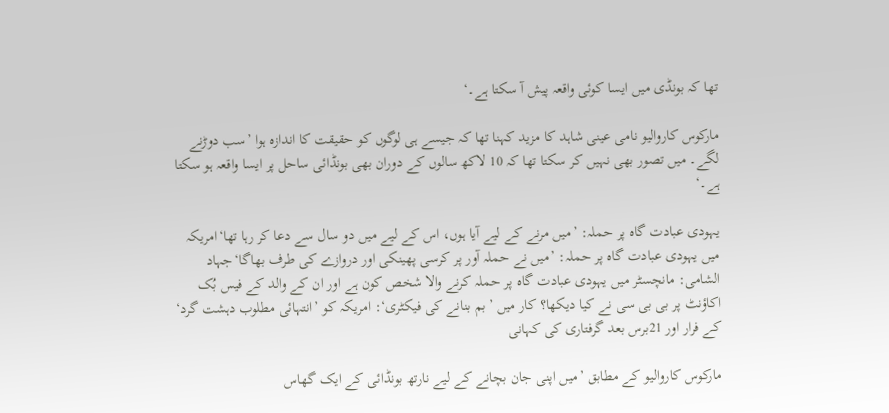تھا کہ بونڈی میں ایسا کوئی واقعہ پیش آ سکتا ہے۔‘

مارکوس کاروالیو نامی عینی شاہد کا مزید کہنا تھا کہ جیسے ہی لوگوں کو حقیقت کا اندازہ ہوا ’سب دوڑنے لگے۔ میں تصور بھی نہیں کر سکتا تھا کہ 10 لاکھ سالوں کے دوران بھی بونڈائی ساحل پر ایسا واقعہ ہو سکتا ہے۔‘

یہودی عبادت گاہ پر حملہ: ’میں مرنے کے لیے آیا ہوں، اس کے لیے میں دو سال سے دعا کر رہا تھا‘امریکہ میں یہودی عبادت گاہ پر حملہ: ’میں نے حملہ آور پر کرسی پھینکی اور دروازے کی طرف بھاگا‘جہاد الشامی: مانچسٹر میں یہودی عبادت گاہ پر حملہ کرنے والا شخص کون ہے اور ان کے والد کے فیس بُک اکاؤنٹ پر بی بی سی نے کیا دیکھا؟ کار میں ’بم بنانے کی فیکٹری‘: امریکہ کو ’انتہائی مطلوب دہشت گرد‘ کے فرار اور 21برس بعد گرفتاری کی کہانی

مارکوس کاروالیو کے مطابق ’میں اپنی جان بچانے کے لیے نارتھ بونڈائی کے ایک گھاس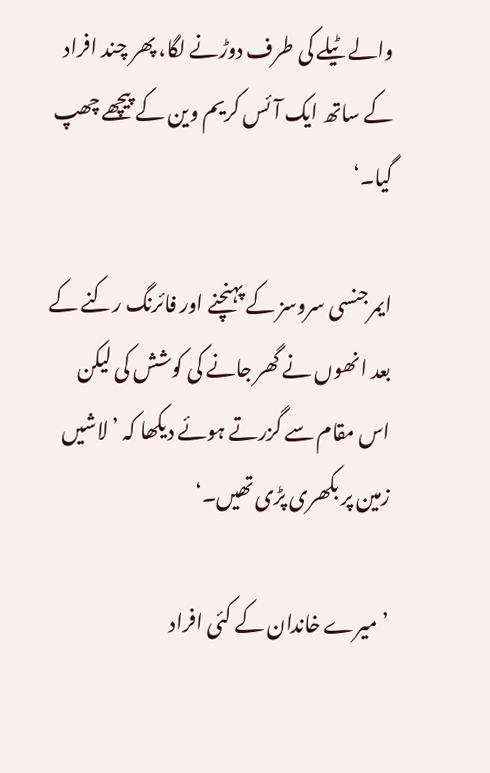والے ٹیلے کی طرف دوڑنے لگا، پھر چند افراد کے ساتھ ایک آئس کریم وین کے پیچھے چھپ گیا۔‘

ایمرجنسی سروسز کے پہنچنے اور فائرنگ رکنے کے بعد انھوں نے گھر جانے کی کوشش کی لیکن اس مقام سے گزرتے ہوئے دیکھا کہ ’لاشیں زمین پر بکھری پڑی تھیں۔‘

’میرے خاندان کے کئی افراد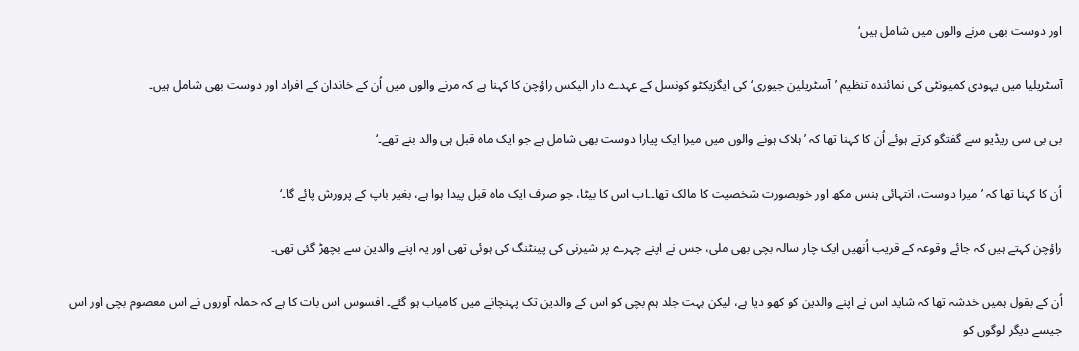اور دوست بھی مرنے والوں میں شامل ہیں‘

آسٹریلیا میں یہودی کمیونٹی کی نمائندہ تنظیم ’آسٹریلین جیوری‘ کی ایگزیکٹو کونسل کے عہدے دار الیکس راؤچن کا کہنا ہے کہ مرنے والوں میں اُن کے خاندان کے افراد اور دوست بھی شامل ہیں۔

بی بی سی ریڈیو سے گفتگو کرتے ہوئے اُن کا کہنا تھا کہ ’ہلاک ہونے والوں میں میرا ایک پیارا دوست بھی شامل ہے جو ایک ماہ قبل ہی والد بنے تھے۔‘

اُن کا کہنا تھا کہ ’میرا دوست، انتہائی ہنس مکھ اور خوبصورت شخصیت کا مالک تھا۔۔اب اس کا بیٹا، جو صرف ایک ماہ قبل پیدا ہوا ہے، بغیر باپ کے پرورش پائے گا۔‘

راؤچن کہتے ہیں کہ جائے وقوعہ کے قریب اُنھیں ایک چار سالہ بچی بھی ملی، جس نے اپنے چہرے پر شیرنی کی پینٹنگ کی ہوئی تھی اور یہ اپنے والدین سے بچھڑ گئی تھی۔

اُن کے بقول ہمیں خدشہ تھا کہ شاید اس نے اپنے والدین کو کھو دیا ہے، لیکن بہت جلد ہم بچی کو اس کے والدین تک پہنچانے میں کامیاب ہو گئے۔ افسوس اس بات کا ہے کہ حملہ آوروں نے اس معصوم بچی اور اس جیسے دیگر لوگوں کو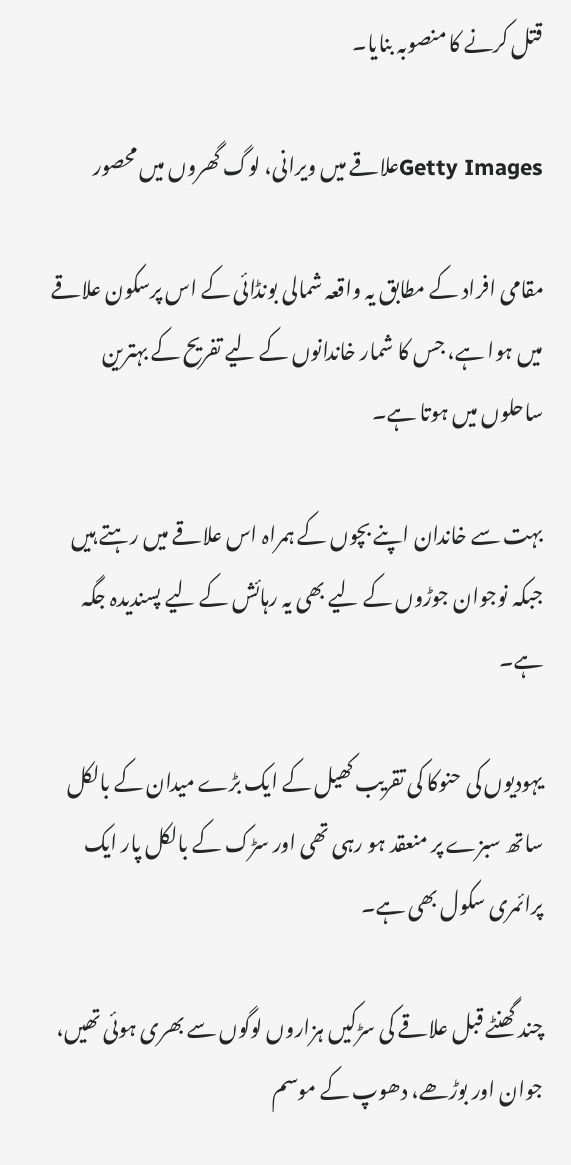قتل کرنے کا منصوبہ بنایا۔

Getty Imagesعلاقے میں ویرانی، لوگ گھروں میں محصور

مقامی افراد کے مطابق یہ واقعہ شمالی بونڈائی کے اس پرسکون علاقے میں ہوا ہے، جس کا شمار خاندانوں کے لیے تفریح کے بہترین ساحلوں میں ہوتا ہے۔

بہت سے خاندان اپنے بچوں کے ہمراہ اس علاقے میں رہتے ہیں جبکہ نوجوان جوڑوں کے لیے بھی یہ رہائش کے لیے پسندیدہ جگہ ہے۔

یہودیوں کی حنوکا کی تقریب کھیل کے ایک بڑے میدان کے بالکل ساتھ سبزے پر منعقد ہو رہی تھی اور سڑک کے بالکل پار ایک پرائمری سکول بھی ہے۔

چند گھنٹے قبل علاقے کی سڑکیں ہزاروں لوگوں سے بھری ہوئی تھیں، جوان اور بوڑھے، دھوپ کے موسم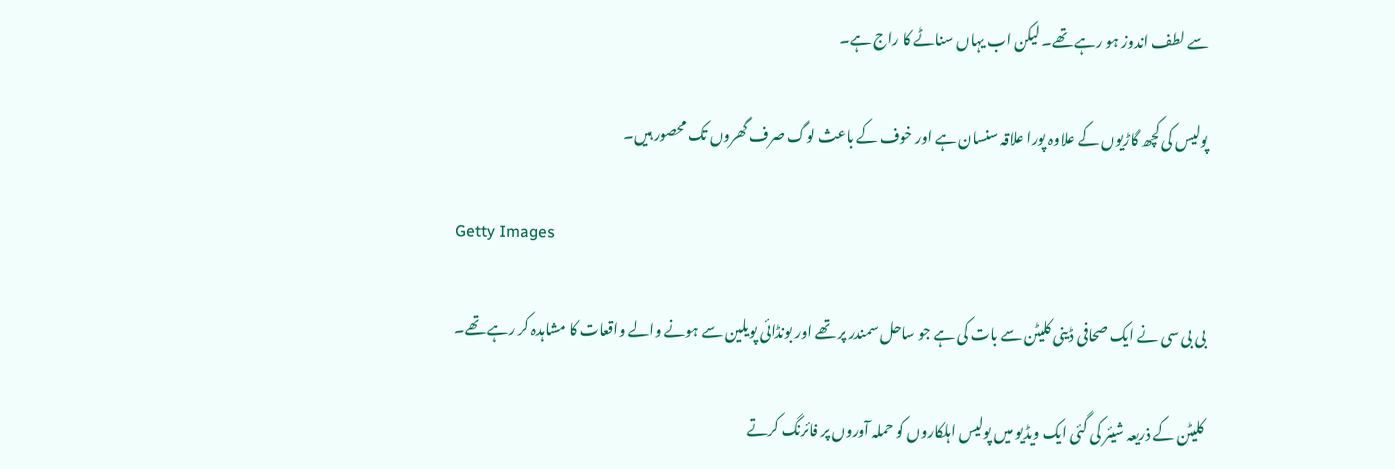سے لطف اندوز ہو رہے تھے۔ لیکن اب یہاں سناٹے کا راج ہے۔

پولیس کی کچھ گاڑیوں کے علاوہ پورا علاقہ سنسان ہے اور خوف کے باعث لوگ صرف گھروں تک محصور ہیں۔

Getty Images

بی بی سی نے ایک صحافی ڈینی کلیٹن سے بات کی ہے جو ساحل سمندر پر تھے اور بونڈائی پویلین سے ہونے والے واقعات کا مشاہدہ کر رہے تھے۔

کلیٹن کے ذریعہ شیئر کی گئی ایک ویڈیو میں پولیس اہلکاروں کو حملہ آوروں پر فائرنگ کرتے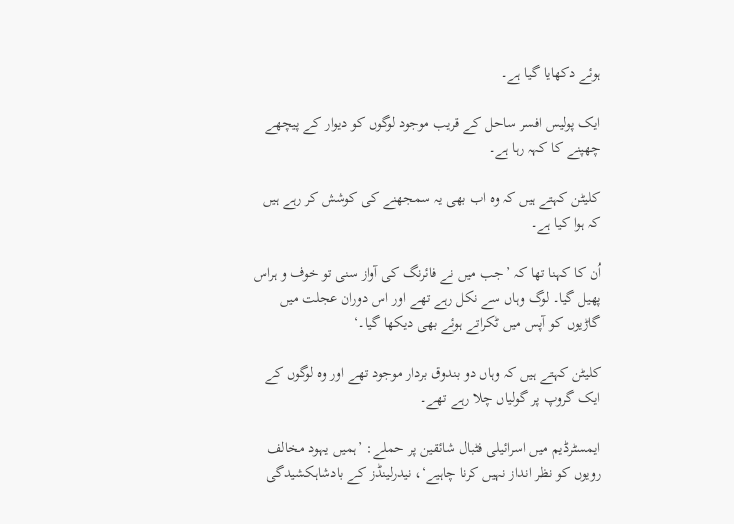ہوئے دکھایا گیا ہے۔

ایک پولیس افسر ساحل کے قریب موجود لوگوں کو دیوار کے پیچھے چھپنے کا کہہ رہا ہے۔

کلیٹن کہتے ہیں کہ وہ اب بھی یہ سمجھنے کی کوشش کر رہے ہیں کہ ہوا کیا ہے۔

اُن کا کہنا تھا کہ ’جب میں نے فائرنگ کی آواز سنی تو خوف و ہراس پھیل گیا۔ لوگ وہاں سے نکل رہے تھے اور اس دوران عجلت میں گاڑیوں کو آپس میں ٹکراتے ہوئے بھی دیکھا گیا۔‘

کلیٹن کہتے ہیں کہ وہاں دو بندوق بردار موجود تھے اور وہ لوگوں کے ایک گروپ پر گولیاں چلا رہے تھے۔

ایمسٹرڈیم میں اسرائیلی فٹبال شائقین پر حملے: ’ہمیں یہود مخالف رویوں کو نظر انداز نہیں کرنا چاہیے‘، نیدرلینڈز کے بادشاہکشیدگی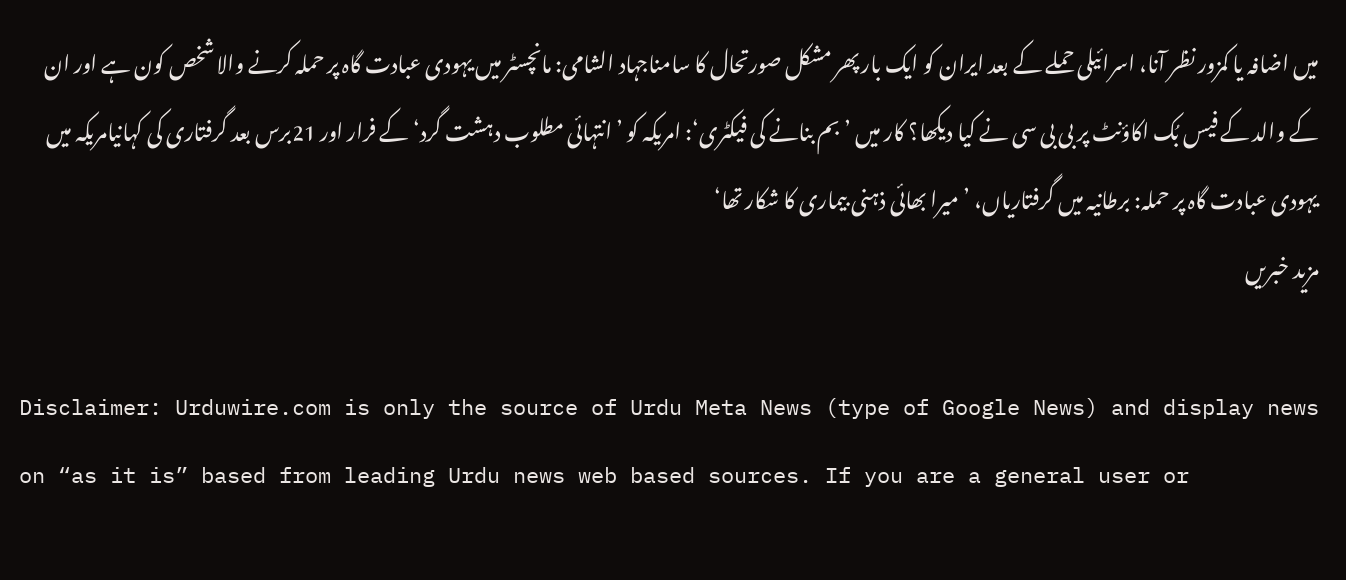میں اضافہ یا کمزور نظر آنا، اسرائیلی حملے کے بعد ایران کو ایک بار پھر مشکل صورتحال کا سامناجہاد الشامی: مانچسٹر میں یہودی عبادت گاہ پر حملہ کرنے والا شخص کون ہے اور ان کے والد کے فیس بُک اکاؤنٹ پر بی بی سی نے کیا دیکھا؟ کار میں ’بم بنانے کی فیکٹری‘: امریکہ کو ’انتہائی مطلوب دہشت گرد‘ کے فرار اور 21برس بعد گرفتاری کی کہانیامریکہ میں یہودی عبادت گاہ پر حملہ: برطانیہ میں گرفتاریاں، ’میرا بھائی ذہنی بیماری کا شکار تھا‘
مزید خبریں

Disclaimer: Urduwire.com is only the source of Urdu Meta News (type of Google News) and display news on “as it is” based from leading Urdu news web based sources. If you are a general user or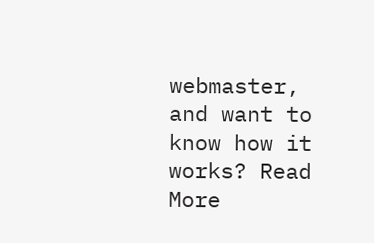webmaster, and want to know how it works? Read More